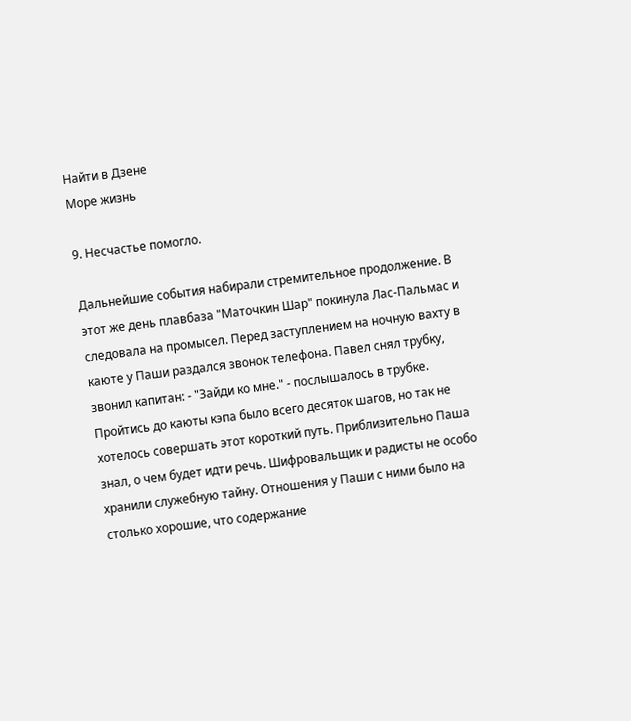Найти в Дзене
Море жизнь

9. Несчастье помогло.

Дальнейшие события набирали стремительное продолжение. В этот же день плавбаза "Маточкин Шар" покинула Лас-Пальмас и следовала на промысел. Перед заступлением на ночную вахту в каюте у Паши раздался звонок телефона. Павел снял трубку, звонил капитан: - "Зайди ко мне." - послышалось в трубке. Пройтись до каюты кэпа было всего десяток шагов, но так не хотелось совершать этот короткий путь. Приблизительно Паша знал, о чем будет идти речь. Шифровальщик и радисты не особо хранили служебную тайну. Отношения у Паши с ними было на столько хорошие, что содержание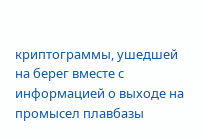криптограммы, ушедшей на берег вместе с информацией о выходе на промысел плавбазы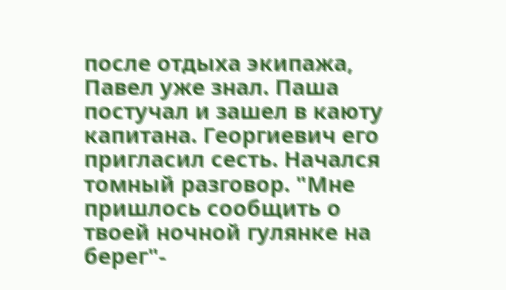после отдыха экипажа, Павел уже знал. Паша постучал и зашел в каюту капитана. Георгиевич его пригласил сесть. Начался томный разговор. "Мне пришлось сообщить о твоей ночной гулянке на берег"-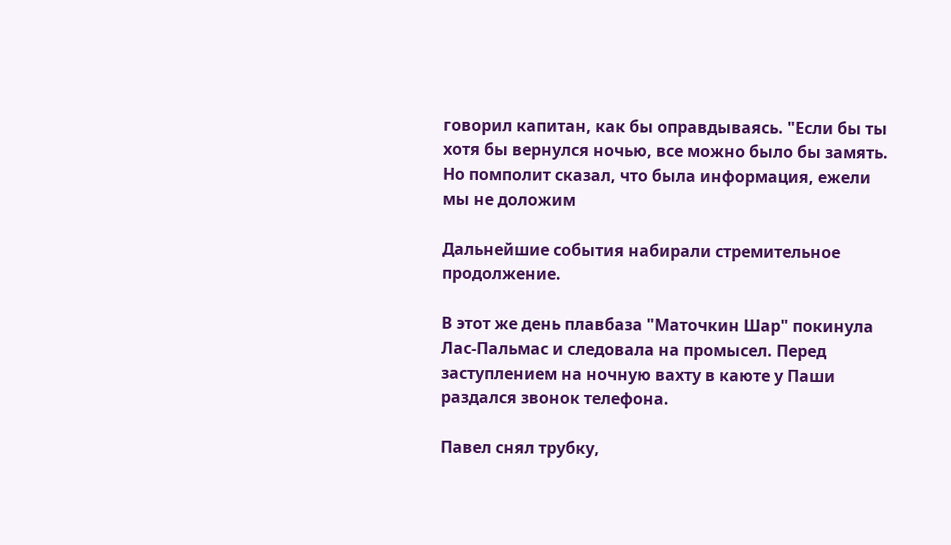говорил капитан, как бы оправдываясь. "Если бы ты хотя бы вернулся ночью, все можно было бы замять. Но помполит сказал, что была информация, ежели мы не доложим

Дальнейшие события набирали стремительное продолжение.

В этот же день плавбаза "Маточкин Шар" покинула Лас-Пальмас и следовала на промысел. Перед заступлением на ночную вахту в каюте у Паши раздался звонок телефона.

Павел снял трубку,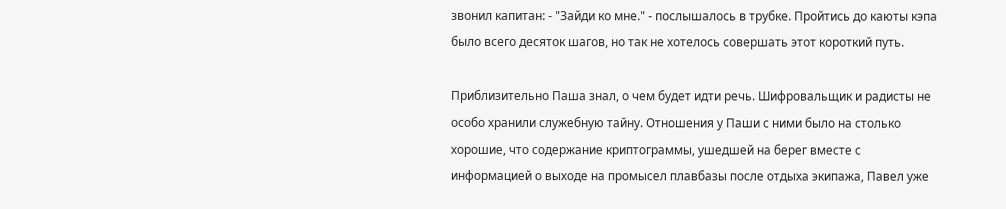звонил капитан: - "Зайди ко мне." - послышалось в трубке. Пройтись до каюты кэпа было всего десяток шагов, но так не хотелось совершать этот короткий путь.

Приблизительно Паша знал, о чем будет идти речь. Шифровальщик и радисты не особо хранили служебную тайну. Отношения у Паши с ними было на столько хорошие, что содержание криптограммы, ушедшей на берег вместе с информацией о выходе на промысел плавбазы после отдыха экипажа, Павел уже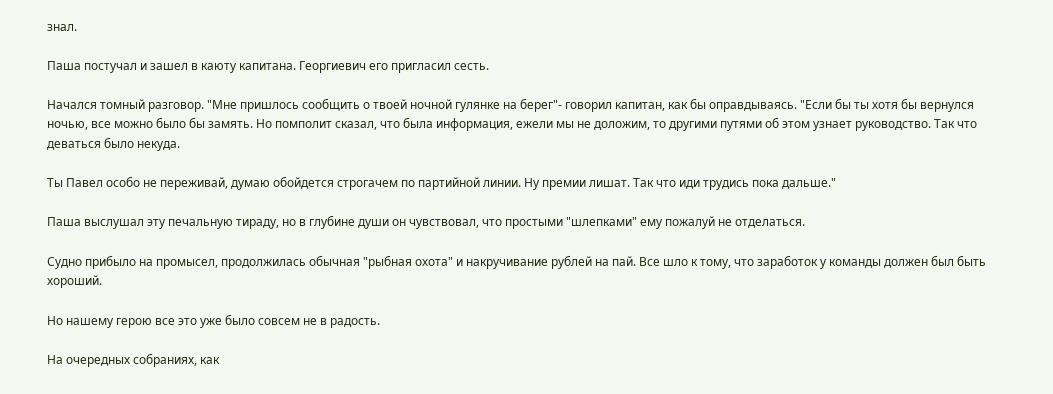знал.

Паша постучал и зашел в каюту капитана. Георгиевич его пригласил сесть.

Начался томный разговор. "Мне пришлось сообщить о твоей ночной гулянке на берег"- говорил капитан, как бы оправдываясь. "Если бы ты хотя бы вернулся ночью, все можно было бы замять. Но помполит сказал, что была информация, ежели мы не доложим, то другими путями об этом узнает руководство. Так что деваться было некуда.

Ты Павел особо не переживай, думаю обойдется строгачем по партийной линии. Ну премии лишат. Так что иди трудись пока дальше."

Паша выслушал эту печальную тираду, но в глубине души он чувствовал, что простыми "шлепками" ему пожалуй не отделаться.

Судно прибыло на промысел, продолжилась обычная "рыбная охота" и накручивание рублей на пай. Все шло к тому, что заработок у команды должен был быть хороший.

Но нашему герою все это уже было совсем не в радость.

На очередных собраниях, как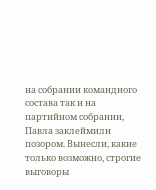на собрании командного состава так и на партийном собрании, Павла заклеймили позором. Вынесли, какие только возможно, строгие выговоры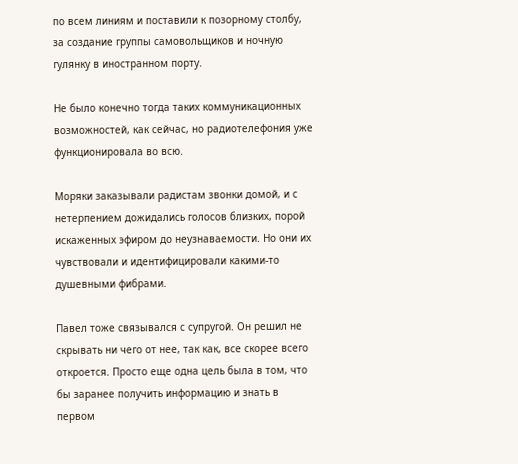по всем линиям и поставили к позорному столбу, за создание группы самовольщиков и ночную гулянку в иностранном порту.

Не было конечно тогда таких коммуникационных возможностей, как сейчас, но радиотелефония уже функционировала во всю.

Моряки заказывали радистам звонки домой, и с нетерпением дожидались голосов близких, порой искаженных эфиром до неузнаваемости. Но они их чувствовали и идентифицировали какими-то душевными фибрами.

Павел тоже связывался с супругой. Он решил не скрывать ни чего от нее, так как, все скорее всего откроется. Просто еще одна цель была в том, что бы заранее получить информацию и знать в первом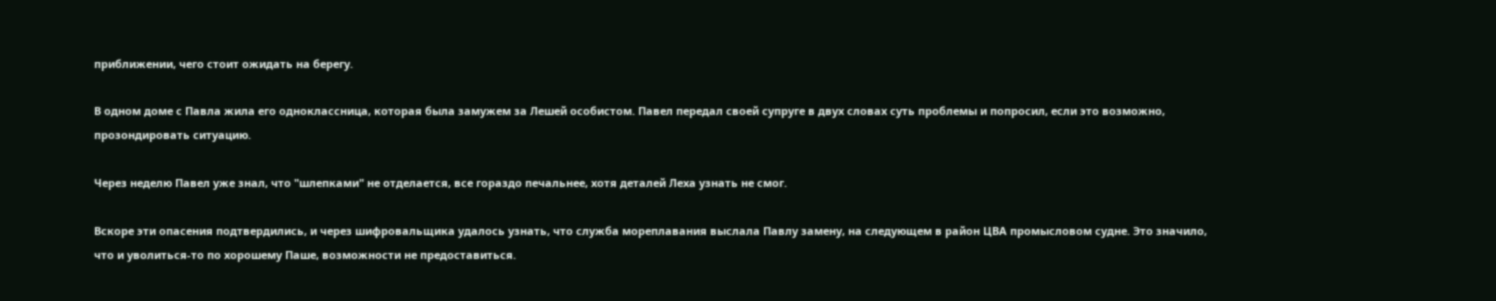приближении, чего стоит ожидать на берегу.

В одном доме с Павла жила его одноклассница, которая была замужем за Лешей особистом. Павел передал своей супруге в двух словах суть проблемы и попросил, если это возможно, прозондировать ситуацию.

Через неделю Павел уже знал, что "шлепками" не отделается, все гораздо печальнее, хотя деталей Леха узнать не смог.

Вскоре эти опасения подтвердились, и через шифровальщика удалось узнать, что служба мореплавания выслала Павлу замену, на следующем в район ЦВА промысловом судне. Это значило, что и уволиться-то по хорошему Паше, возможности не предоставиться.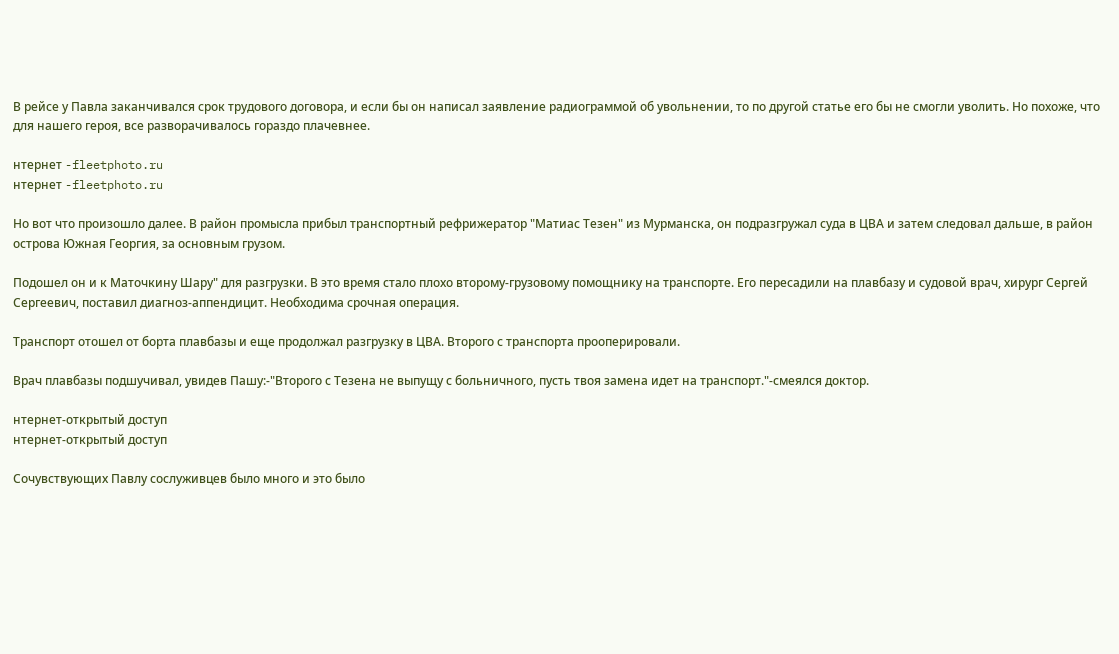В рейсе у Павла заканчивался срок трудового договора, и если бы он написал заявление радиограммой об увольнении, то по другой статье его бы не смогли уволить. Но похоже, что для нашего героя, все разворачивалось гораздо плачевнее.

нтернет -fleetphoto.ru
нтернет -fleetphoto.ru

Но вот что произошло далее. В район промысла прибыл транспортный рефрижератор "Матиас Тезен" из Мурманска, он подразгружал суда в ЦВА и затем следовал дальше, в район острова Южная Георгия, за основным грузом.

Подошел он и к Маточкину Шару" для разгрузки. В это время стало плохо второму-грузовому помощнику на транспорте. Его пересадили на плавбазу и судовой врач, хирург Сергей Сергеевич, поставил диагноз-аппендицит. Необходима срочная операция.

Транспорт отошел от борта плавбазы и еще продолжал разгрузку в ЦВА. Второго с транспорта прооперировали.

Врач плавбазы подшучивал, увидев Пашу:-"Второго с Тезена не выпущу с больничного, пусть твоя замена идет на транспорт."-смеялся доктор.

нтернет-открытый доступ
нтернет-открытый доступ

Сочувствующих Павлу сослуживцев было много и это было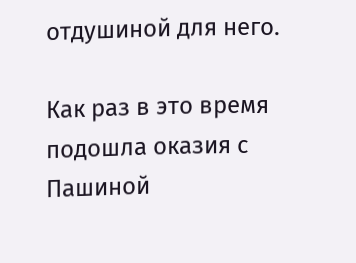отдушиной для него.

Как раз в это время подошла оказия с Пашиной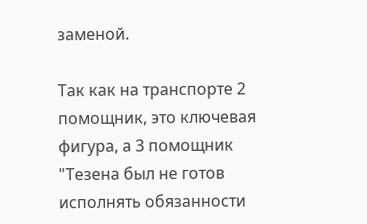заменой.

Так как на транспорте 2 помощник, это ключевая фигура, а 3 помощник "Тезена был не готов исполнять обязанности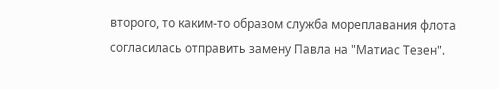второго, то каким-то образом служба мореплавания флота согласилась отправить замену Павла на "Матиас Тезен".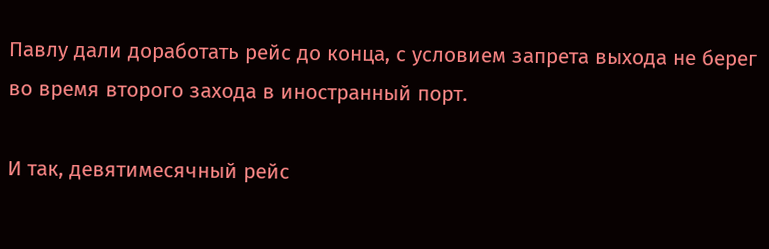Павлу дали доработать рейс до конца, с условием запрета выхода не берег во время второго захода в иностранный порт.

И так, девятимесячный рейс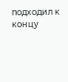подходил к концу